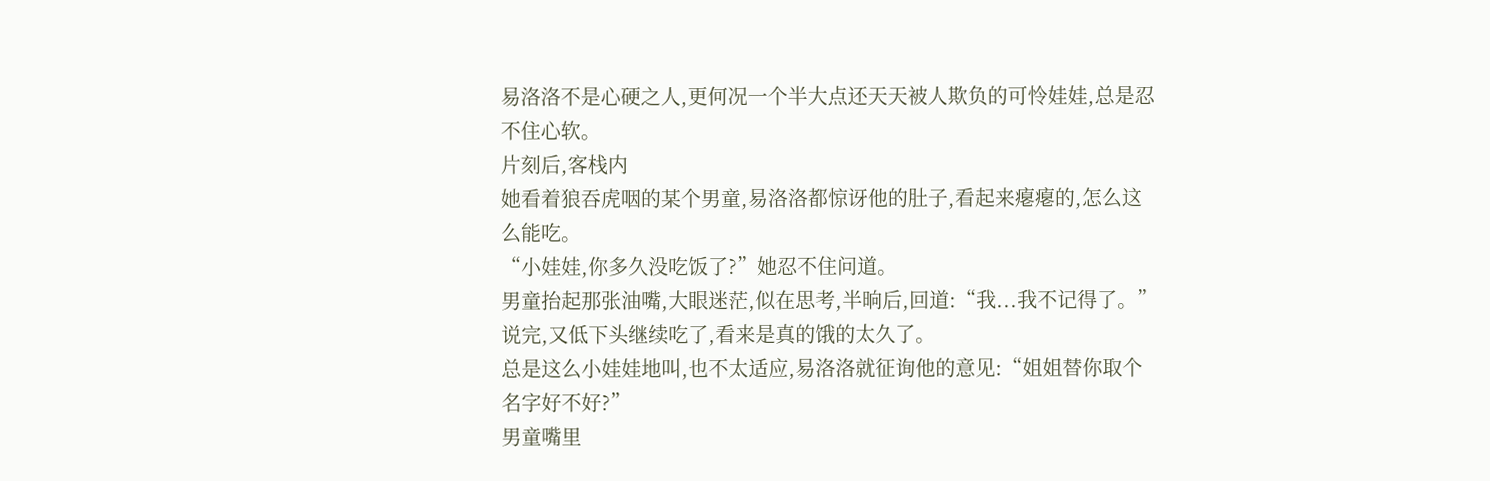易洛洛不是心硬之人,更何况一个半大点还天天被人欺负的可怜娃娃,总是忍不住心软。
片刻后,客栈内
她看着狼吞虎咽的某个男童,易洛洛都惊讶他的肚子,看起来瘪瘪的,怎么这么能吃。
“小娃娃,你多久没吃饭了?”她忍不住问道。
男童抬起那张油嘴,大眼迷茫,似在思考,半晌后,回道:“我...我不记得了。”
说完,又低下头继续吃了,看来是真的饿的太久了。
总是这么小娃娃地叫,也不太适应,易洛洛就征询他的意见:“姐姐替你取个名字好不好?”
男童嘴里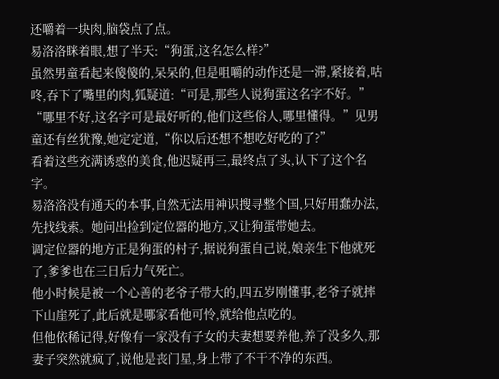还嚼着一块肉,脑袋点了点。
易洛洛眯着眼,想了半天:“狗蛋,这名怎么样?”
虽然男童看起来傻傻的,呆呆的,但是咀嚼的动作还是一滞,紧接着,咕咚,吞下了嘴里的肉,狐疑道:“可是,那些人说狗蛋这名字不好。”
“哪里不好,这名字可是最好听的,他们这些俗人,哪里懂得。”见男童还有丝犹豫,她定定道,“你以后还想不想吃好吃的了?”
看着这些充满诱惑的美食,他迟疑再三,最终点了头,认下了这个名字。
易洛洛没有通天的本事,自然无法用神识搜寻整个国,只好用蠢办法,先找线索。她问出捡到定位器的地方,又让狗蛋带她去。
调定位器的地方正是狗蛋的村子,据说狗蛋自己说,娘亲生下他就死了,爹爹也在三日后力气死亡。
他小时候是被一个心善的老爷子带大的,四五岁刚懂事,老爷子就摔下山崖死了,此后就是哪家看他可怜,就给他点吃的。
但他依稀记得,好像有一家没有子女的夫妻想要养他,养了没多久,那妻子突然就疯了,说他是丧门星,身上带了不干不净的东西。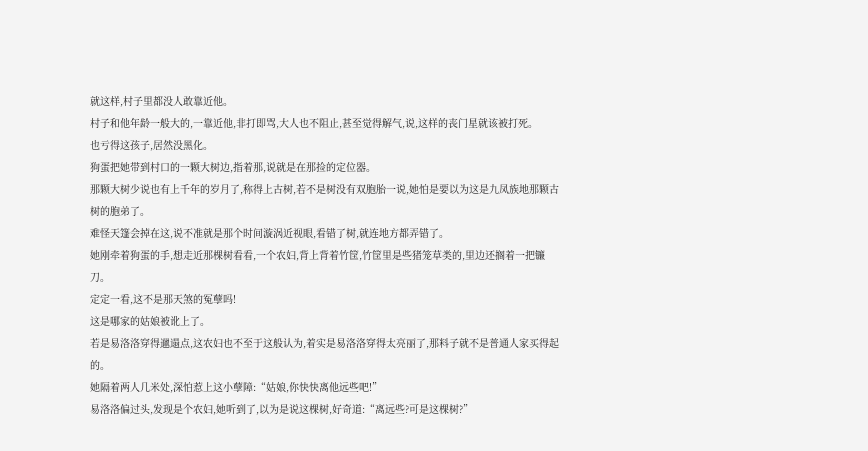就这样,村子里都没人敢靠近他。
村子和他年龄一般大的,一靠近他,非打即骂,大人也不阻止,甚至觉得解气,说,这样的丧门星就该被打死。
也亏得这孩子,居然没黑化。
狗蛋把她带到村口的一颗大树边,指着那,说就是在那捡的定位器。
那颗大树少说也有上千年的岁月了,称得上古树,若不是树没有双胞胎一说,她怕是要以为这是九凤族地那颗古树的胞弟了。
难怪天篷会掉在这,说不准就是那个时间漩涡近视眼,看错了树,就连地方都弄错了。
她刚牵着狗蛋的手,想走近那棵树看看,一个农妇,背上背着竹筐,竹筐里是些猪笼草类的,里边还搁着一把镰刀。
定定一看,这不是那天煞的冤孽吗!
这是哪家的姑娘被讹上了。
若是易洛洛穿得邋遢点,这农妇也不至于这般认为,着实是易洛洛穿得太亮丽了,那料子就不是普通人家买得起的。
她隔着两人几米处,深怕惹上这小孽障:“姑娘,你快快离他远些吧!”
易洛洛偏过头,发现是个农妇,她听到了,以为是说这棵树,好奇道:“离远些?可是这棵树?”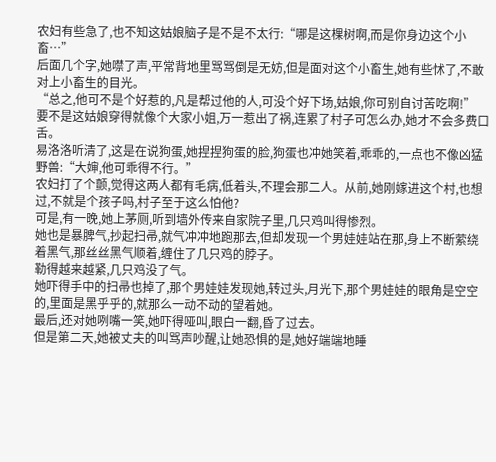农妇有些急了,也不知这姑娘脑子是不是不太行:“哪是这棵树啊,而是你身边这个小畜…”
后面几个字,她噤了声,平常背地里骂骂倒是无妨,但是面对这个小畜生,她有些怵了,不敢对上小畜生的目光。
“总之,他可不是个好惹的,凡是帮过他的人,可没个好下场,姑娘,你可别自讨苦吃啊!”
要不是这姑娘穿得就像个大家小姐,万一惹出了祸,连累了村子可怎么办,她才不会多费口舌。
易洛洛听清了,这是在说狗蛋,她捏捏狗蛋的脸,狗蛋也冲她笑着,乖乖的,一点也不像凶猛野兽:“大婶,他可乖得不行。”
农妇打了个颤,觉得这两人都有毛病,低着头,不理会那二人。从前,她刚嫁进这个村,也想过,不就是个孩子吗,村子至于这么怕他?
可是,有一晚,她上茅厕,听到墙外传来自家院子里,几只鸡叫得惨烈。
她也是暴脾气,抄起扫帚,就气冲冲地跑那去,但却发现一个男娃娃站在那,身上不断萦绕着黑气,那丝丝黑气顺着,缠住了几只鸡的脖子。
勒得越来越紧,几只鸡没了气。
她吓得手中的扫帚也掉了,那个男娃娃发现她,转过头,月光下,那个男娃娃的眼角是空空的,里面是黑乎乎的,就那么一动不动的望着她。
最后,还对她咧嘴一笑,她吓得哑叫,眼白一翻,昏了过去。
但是第二天,她被丈夫的叫骂声吵醒,让她恐惧的是,她好端端地睡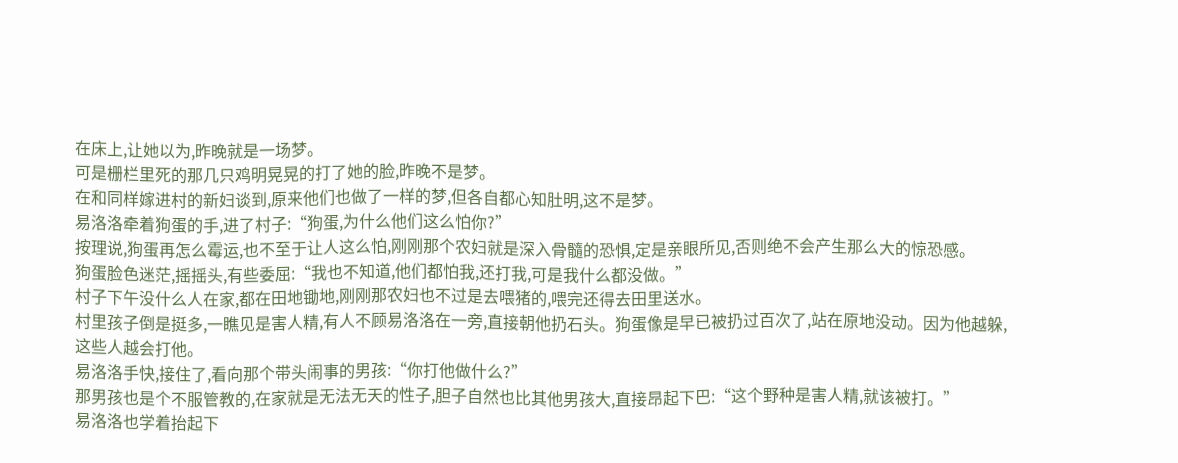在床上,让她以为,昨晚就是一场梦。
可是栅栏里死的那几只鸡明晃晃的打了她的脸,昨晚不是梦。
在和同样嫁进村的新妇谈到,原来他们也做了一样的梦,但各自都心知肚明,这不是梦。
易洛洛牵着狗蛋的手,进了村子:“狗蛋,为什么他们这么怕你?”
按理说,狗蛋再怎么霉运,也不至于让人这么怕,刚刚那个农妇就是深入骨髓的恐惧,定是亲眼所见,否则绝不会产生那么大的惊恐感。
狗蛋脸色迷茫,摇摇头,有些委屈:“我也不知道,他们都怕我,还打我,可是我什么都没做。”
村子下午没什么人在家,都在田地锄地,刚刚那农妇也不过是去喂猪的,喂完还得去田里送水。
村里孩子倒是挺多,一瞧见是害人精,有人不顾易洛洛在一旁,直接朝他扔石头。狗蛋像是早已被扔过百次了,站在原地没动。因为他越躲,这些人越会打他。
易洛洛手快,接住了,看向那个带头闹事的男孩:“你打他做什么?”
那男孩也是个不服管教的,在家就是无法无天的性子,胆子自然也比其他男孩大,直接昂起下巴:“这个野种是害人精,就该被打。”
易洛洛也学着抬起下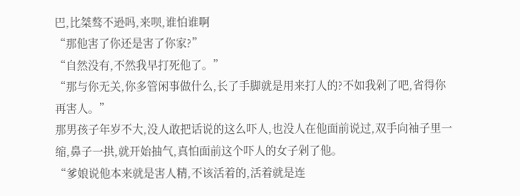巴,比桀骜不逊吗,来呗,谁怕谁啊
“那他害了你还是害了你家?”
“自然没有,不然我早打死他了。”
“那与你无关,你多管闲事做什么,长了手脚就是用来打人的?不如我剁了吧,省得你再害人。”
那男孩子年岁不大,没人敢把话说的这么吓人,也没人在他面前说过,双手向袖子里一缩,鼻子一拱,就开始抽气,真怕面前这个吓人的女子剁了他。
“爹娘说他本来就是害人精,不该活着的,活着就是连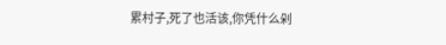累村子,死了也活该,你凭什么剁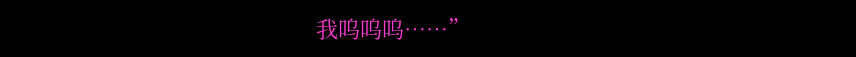我呜呜呜……”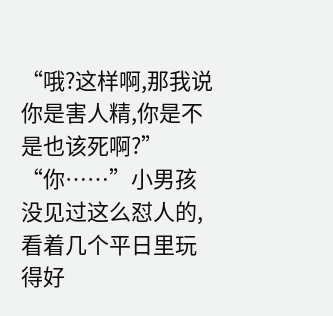“哦?这样啊,那我说你是害人精,你是不是也该死啊?”
“你……”小男孩没见过这么怼人的,看着几个平日里玩得好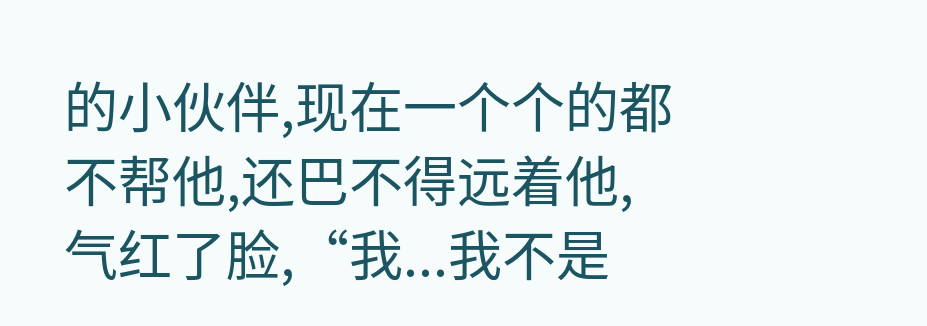的小伙伴,现在一个个的都不帮他,还巴不得远着他,气红了脸,“我...我不是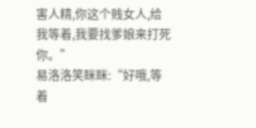害人精,你这个贱女人,给我等着,我要找爹娘来打死你。”
易洛洛笑眯眯:“好哦,等着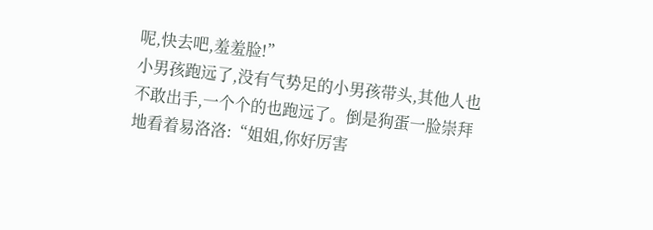呢,快去吧,羞羞脸!”
小男孩跑远了,没有气势足的小男孩带头,其他人也不敢出手,一个个的也跑远了。倒是狗蛋一脸崇拜地看着易洛洛:“姐姐,你好厉害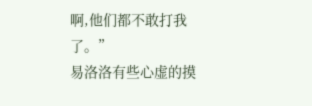啊,他们都不敢打我了。”
易洛洛有些心虚的摸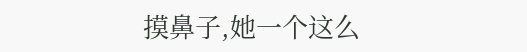摸鼻子,她一个这么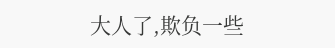大人了,欺负一些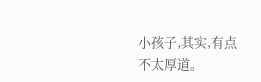小孩子,其实,有点不太厚道。